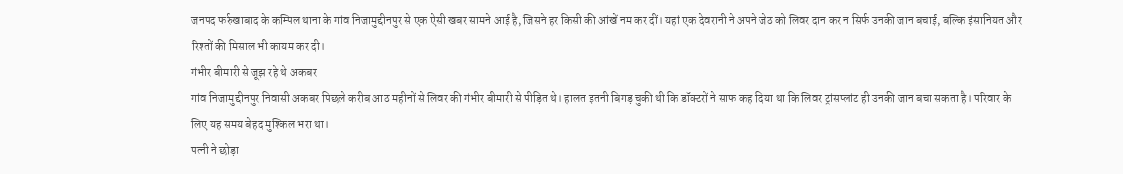जनपद फर्रुखाबाद के कम्पिल थाना के गांव निजामुद्दीनपुर से एक ऐसी खबर सामने आई है, जिसने हर किसी की आंखें नम कर दीं। यहां एक देवरानी ने अपने जेठ को लिवर दान कर न सिर्फ उनकी जान बचाई, बल्कि इंसानियत और रिश्तों की मिसाल भी कायम कर दी।
गंभीर बीमारी से जूझ रहे थे अकबर
गांव निजामुद्दीनपुर निवासी अकबर पिछले करीब आठ महीनों से लिवर की गंभीर बीमारी से पीड़ित थे। हालत इतनी बिगड़ चुकी थी कि डॉक्टरों ने साफ कह दिया था कि लिवर ट्रांसप्लांट ही उनकी जान बचा सकता है। परिवार के लिए यह समय बेहद मुश्किल भरा था।
पत्नी ने छोड़ा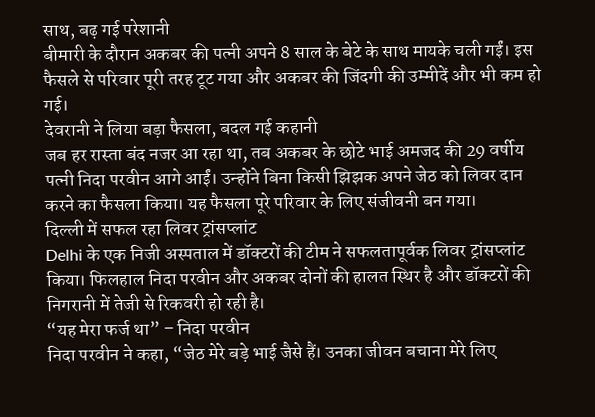साथ, बढ़ गई परेशानी
बीमारी के दौरान अकबर की पत्नी अपने 8 साल के बेटे के साथ मायके चली गईं। इस फैसले से परिवार पूरी तरह टूट गया और अकबर की जिंदगी की उम्मीदें और भी कम हो गई।
देवरानी ने लिया बड़ा फैसला, बदल गई कहानी
जब हर रास्ता बंद नजर आ रहा था, तब अकबर के छोटे भाई अमजद की 29 वर्षीय पत्नी निदा परवीन आगे आईं। उन्होंने बिना किसी झिझक अपने जेठ को लिवर दान करने का फैसला किया। यह फैसला पूरे परिवार के लिए संजीवनी बन गया।
दिल्ली में सफल रहा लिवर ट्रांसप्लांट
Delhi के एक निजी अस्पताल में डॉक्टरों की टीम ने सफलतापूर्वक लिवर ट्रांसप्लांट किया। फिलहाल निदा परवीन और अकबर दोनों की हालत स्थिर है और डॉक्टरों की निगरानी में तेजी से रिकवरी हो रही है।
“यह मेरा फर्ज था” – निदा परवीन
निदा परवीन ने कहा, “जेठ मेरे बड़े भाई जैसे हैं। उनका जीवन बचाना मेरे लिए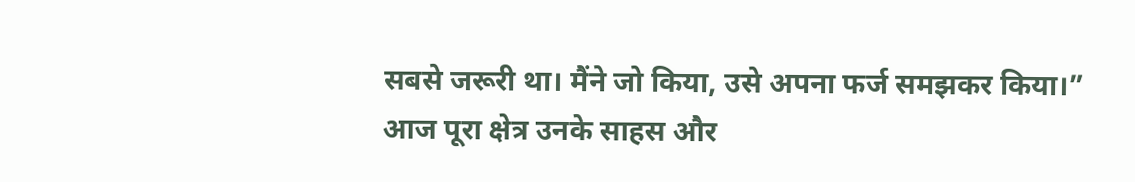सबसे जरूरी था। मैंने जो किया, उसे अपना फर्ज समझकर किया।”
आज पूरा क्षेत्र उनके साहस और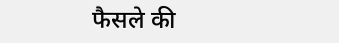फैसले की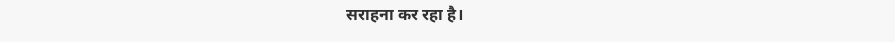सराहना कर रहा है।